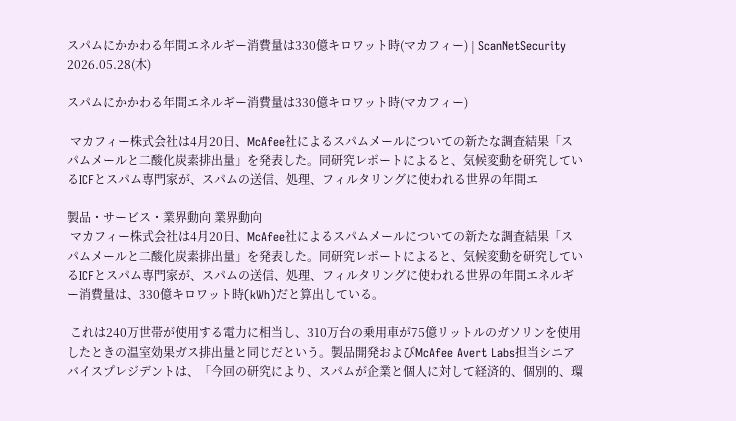スパムにかかわる年間エネルギー消費量は330億キロワット時(マカフィー) | ScanNetSecurity
2026.05.28(木)

スパムにかかわる年間エネルギー消費量は330億キロワット時(マカフィー)

 マカフィー株式会社は4月20日、McAfee社によるスパムメールについての新たな調査結果「スパムメールと二酸化炭素排出量」を発表した。同研究レポートによると、気候変動を研究しているICFとスパム専門家が、スパムの送信、処理、フィルタリングに使われる世界の年間エ

製品・サービス・業界動向 業界動向
 マカフィー株式会社は4月20日、McAfee社によるスパムメールについての新たな調査結果「スパムメールと二酸化炭素排出量」を発表した。同研究レポートによると、気候変動を研究しているICFとスパム専門家が、スパムの送信、処理、フィルタリングに使われる世界の年間エネルギー消費量は、330億キロワット時(kWh)だと算出している。

 これは240万世帯が使用する電力に相当し、310万台の乗用車が75億リットルのガソリンを使用したときの温室効果ガス排出量と同じだという。製品開発およびMcAfee Avert Labs担当シニアバイスプレジデントは、「今回の研究により、スパムが企業と個人に対して経済的、個別的、環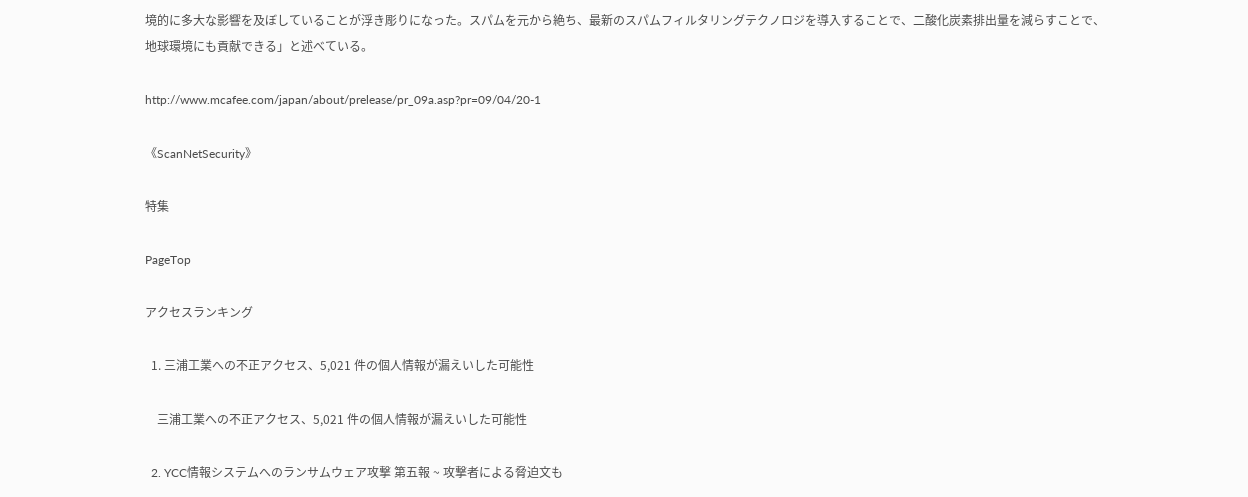境的に多大な影響を及ぼしていることが浮き彫りになった。スパムを元から絶ち、最新のスパムフィルタリングテクノロジを導入することで、二酸化炭素排出量を減らすことで、地球環境にも貢献できる」と述べている。

http://www.mcafee.com/japan/about/prelease/pr_09a.asp?pr=09/04/20-1

《ScanNetSecurity》

特集

PageTop

アクセスランキング

  1. 三浦工業への不正アクセス、5,021 件の個人情報が漏えいした可能性

    三浦工業への不正アクセス、5,021 件の個人情報が漏えいした可能性

  2. YCC情報システムへのランサムウェア攻撃 第五報 ~ 攻撃者による脅迫文も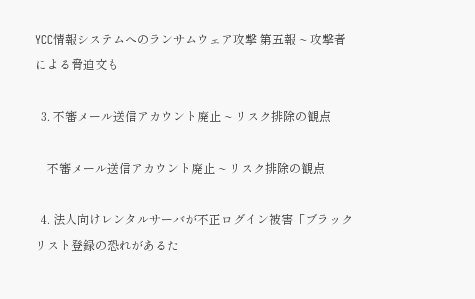YCC情報システムへのランサムウェア攻撃 第五報 ~ 攻撃者による脅迫文も

  3. 不審メール送信アカウント廃止 ~ リスク排除の観点

    不審メール送信アカウント廃止 ~ リスク排除の観点

  4. 法人向けレンタルサーバが不正ログイン被害「ブラックリスト登録の恐れがあるた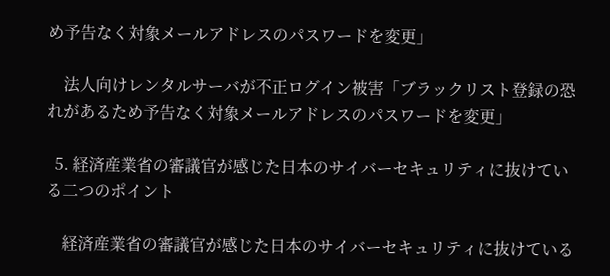め予告なく対象メールアドレスのパスワードを変更」

    法人向けレンタルサーバが不正ログイン被害「ブラックリスト登録の恐れがあるため予告なく対象メールアドレスのパスワードを変更」

  5. 経済産業省の審議官が感じた日本のサイバーセキュリティに抜けている二つのポイント

    経済産業省の審議官が感じた日本のサイバーセキュリティに抜けている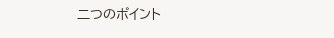二つのポイント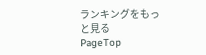ランキングをもっと見る
PageTop